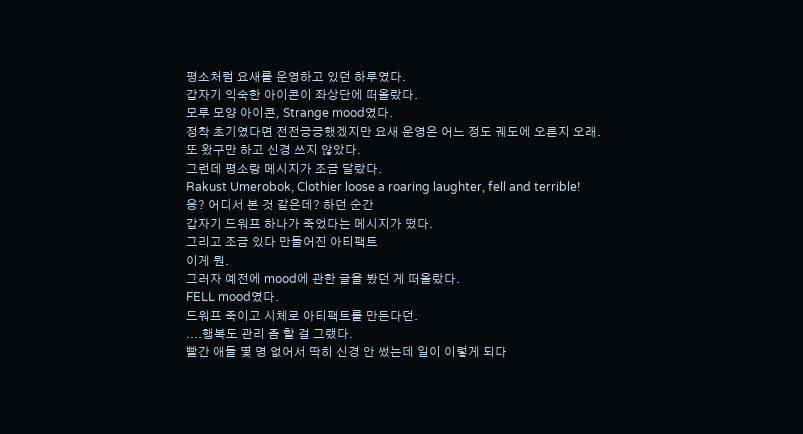평소처럼 요새를 운영하고 있던 하루였다.
갑자기 익숙한 아이콘이 좌상단에 떠올랐다.
모루 모양 아이콘, Strange mood였다.
정착 초기였다면 전전긍긍했겠지만 요새 운영은 어느 정도 궤도에 오른지 오래.
또 왔구만 하고 신경 쓰지 않았다.
그런데 평소랑 메시지가 조금 달랐다.
Rakust Umerobok, Clothier loose a roaring laughter, fell and terrible!
응? 어디서 본 것 같은데? 하던 순간
갑자기 드워프 하나가 죽었다는 메시지가 떴다.
그리고 조금 있다 만들어진 아티팩트
이게 뭔.
그러자 예전에 mood에 관한 글을 봤던 게 떠올랐다.
FELL mood였다.
드워프 죽이고 시체로 아티팩트를 만든다던.
....행복도 관리 좀 할 걸 그랬다.
빨간 애들 몇 명 없어서 딱히 신경 안 썼는데 일이 이렇게 되다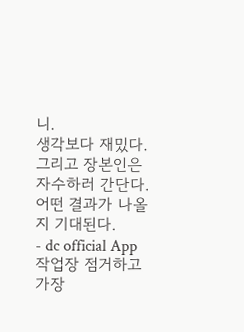니.
생각보다 재밌다.
그리고 장본인은 자수하러 간단다.
어떤 결과가 나올지 기대된다.
- dc official App
작업장 점거하고 가장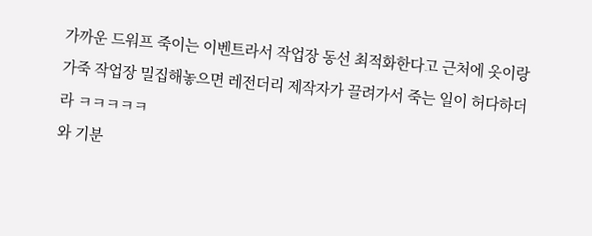가까운 드워프 죽이는 이벤트라서 작업장 동선 최적화한다고 근처에 옷이랑 가죽 작업장 밀집해놓으면 레전더리 제작자가 끌려가서 죽는 일이 허다하더라 ㅋㅋㅋㅋㅋ
와 기분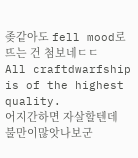좆같아도 fell mood로 뜨는 건 첨보네ㄷㄷ
All craftdwarfship is of the highest quality.
어지간하면 자살할텐데 불만이많앗나보군